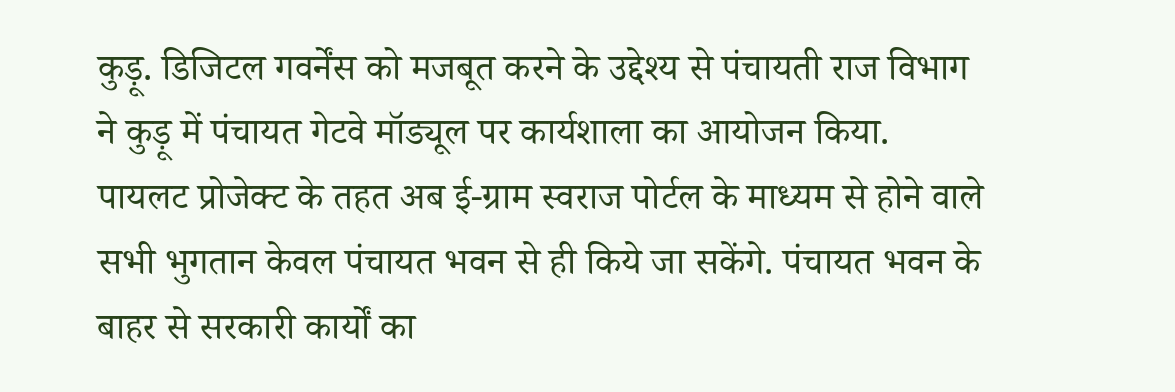कुड़ू. डिजिटल गवर्नेंस को मजबूत करने के उद्देश्य से पंचायती राज विभाग ने कुड़ू में पंचायत गेटवे मॉड्यूल पर कार्यशाला का आयोजन किया. पायलट प्रोजेक्ट के तहत अब ई-ग्राम स्वराज पोर्टल के माध्यम से होने वाले सभी भुगतान केवल पंचायत भवन से ही किये जा सकेंगे. पंचायत भवन के बाहर से सरकारी कार्यों का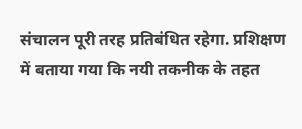संचालन पूरी तरह प्रतिबंधित रहेगा. प्रशिक्षण में बताया गया कि नयी तकनीक के तहत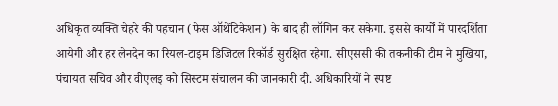अधिकृत व्यक्ति चेहरे की पहचान (फेस ऑथेंटिकेशन) के बाद ही लॉगिन कर सकेगा. इससे कार्यों में पारदर्शिता आयेगी और हर लेनदेन का रियल-टाइम डिजिटल रिकॉर्ड सुरक्षित रहेगा. सीएससी की तकनीकी टीम ने मुखिया, पंचायत सचिव और वीएलइ को सिस्टम संचालन की जानकारी दी. अधिकारियों ने स्पष्ट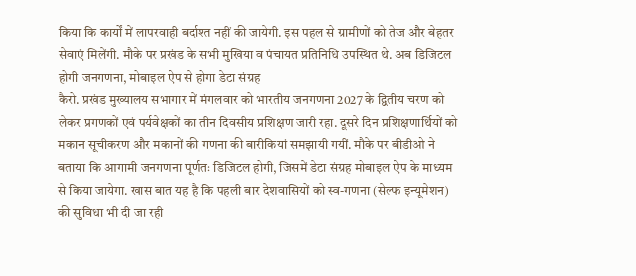किया कि कार्यों में लापरवाही बर्दाश्त नहीं की जायेगी. इस पहल से ग्रामीणों को तेज और बेहतर सेवाएं मिलेंगी. मौके पर प्रखंड के सभी मुखिया व पंचायत प्रतिनिधि उपस्थित थे. अब डिजिटल होगी जनगणना, मोबाइल ऐप से होगा डेटा संग्रह
कैरो. प्रखंड मुख्यालय सभागार में मंगलवार को भारतीय जनगणना 2027 के द्वितीय चरण को लेकर प्रगणकों एवं पर्यवेक्षकों का तीन दिवसीय प्रशिक्षण जारी रहा. दूसरे दिन प्रशिक्षणार्थियों को मकान सूचीकरण और मकानों की गणना की बारीकियां समझायी गयीं. मौके पर बीडीओ ने बताया कि आगामी जनगणना पूर्णतः डिजिटल होगी, जिसमें डेटा संग्रह मोबाइल ऐप के माध्यम से किया जायेगा. खास बात यह है कि पहली बार देशवासियों को स्व-गणना (सेल्फ इन्यूमेशन) की सुविधा भी दी जा रही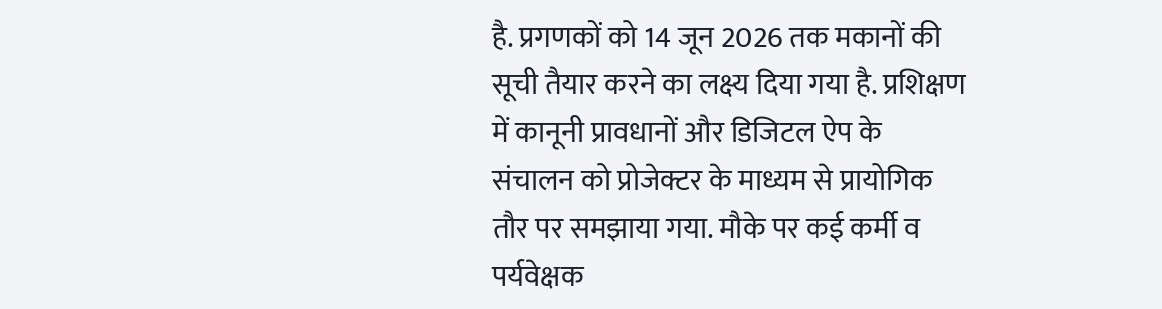है. प्रगणकों को 14 जून 2026 तक मकानों की सूची तैयार करने का लक्ष्य दिया गया है. प्रशिक्षण में कानूनी प्रावधानों और डिजिटल ऐप के संचालन को प्रोजेक्टर के माध्यम से प्रायोगिक तौर पर समझाया गया. मौके पर कई कर्मी व पर्यवेक्षक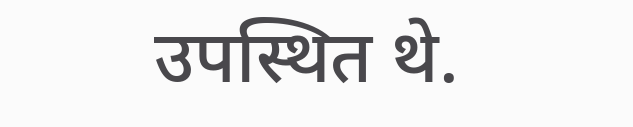उपस्थित थे.